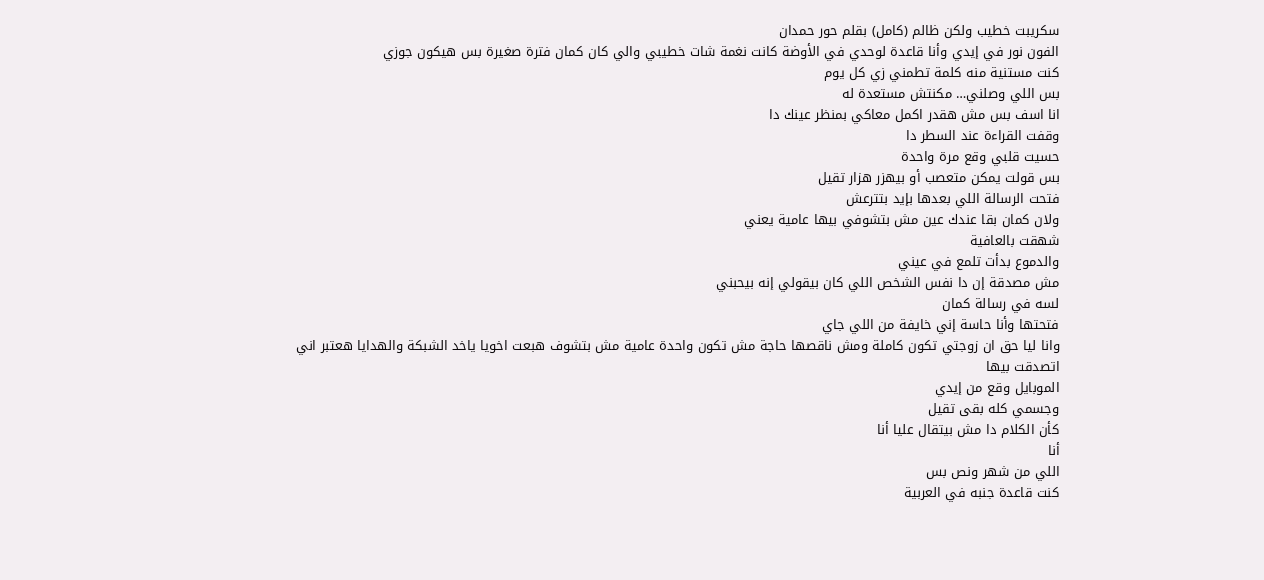سكريبت خطيب ولكن ظالم (كامل) بقلم حور حمدان
الفون نور في إيدي وأنا قاعدة لوحدي في الأوضة كانت نغمة شات خطيبي والي كان كمان فترة صغيرة بس هيكون جوزي
كنت مستنية منه كلمة تطمني زي كل يوم
بس اللي وصلني… مكنتش مستعدة له
انا اسف بس مش هقدر اكمل معاكي بمنظر عينك دا
وقفت القراءة عند السطر دا
حسيت قلبي وقع مرة واحدة
بس قولت يمكن متعصب أو بيهزر هزار تقيل
فتحت الرسالة اللي بعدها بإيد بتترعش
ولان كمان بقا عندك عين مش بتشوفي بيها عامية يعني
شهقت بالعافية
والدموع بدأت تلمع في عيني
مش مصدقة إن دا نفس الشخص اللي كان بيقولي إنه بيحبني
لسه في رسالة كمان
فتحتها وأنا حاسة إني خايفة من اللي جاي
وانا ليا حق ان زوجتي تكون كاملة ومش ناقصها حاجة مش تكون واحدة عامية مش بتشوف هبعت اخويا ياخد الشبكة والهدايا هعتبر اني اتصدقت بيها
الموبايل وقع من إيدي
وجسمي كله بقى تقيل
كأن الكلام دا مش بيتقال عليا أنا
أنا
اللي من شهر ونص بس
كنت قاعدة جنبه في العربية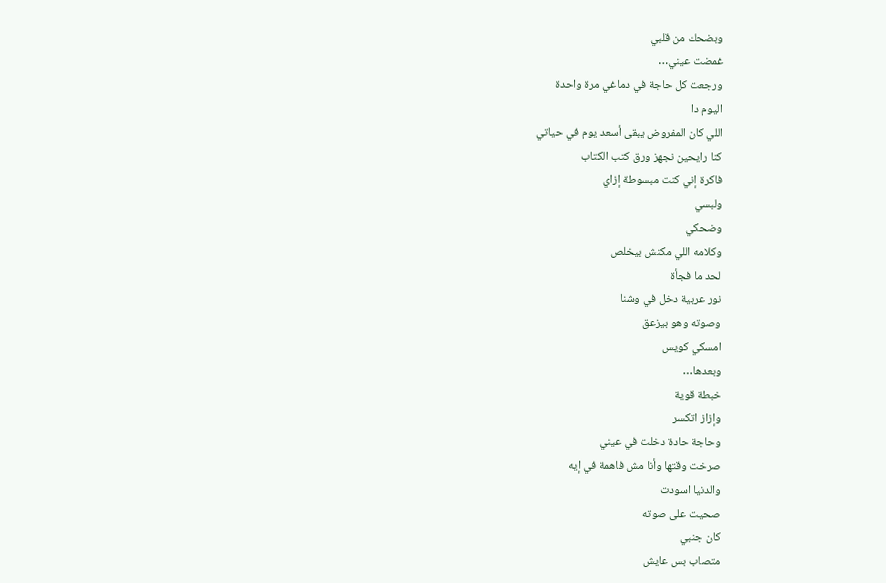وبضحك من قلبي
غمضت عيني…
ورجعت كل حاجة في دماغي مرة واحدة
اليوم دا
اللي كان المفروض يبقى أسعد يوم في حياتي
كنا رايحين نجهز ورق كتب الكتاب
فاكرة إني كنت مبسوطة إزاي
ولبسي
وضحكي
وكلامه اللي مكنش بيخلص
لحد ما فجأة
نور عربية دخل في وشنا
وصوته وهو بيزعق
امسكي كويس
وبعدها…
خبطة قوية
وإزاز اتكسر
وحاجة حادة دخلت في عيني
صرخت وقتها وأنا مش فاهمة في إيه
والدنيا اسودت
صحيت على صوته
كان جنبي
متصاب بس عايش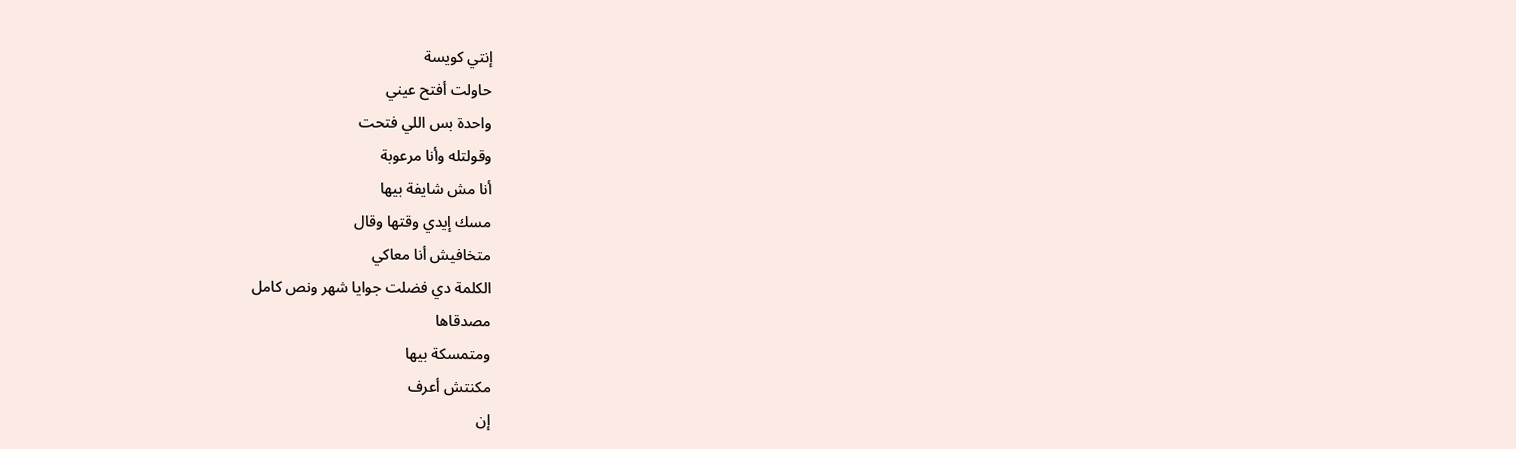إنتي كويسة
حاولت أفتح عيني
واحدة بس اللي فتحت
وقولتله وأنا مرعوبة
أنا مش شايفة بيها
مسك إيدي وقتها وقال
متخافيش أنا معاكي
الكلمة دي فضلت جوايا شهر ونص كامل
مصدقاها
ومتمسكة بيها
مكنتش أعرف
إن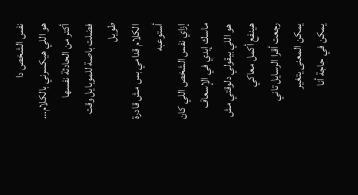نفس الشخص دا
هو اللي هيكسرني بالكلام…
أكتر من الحادثة نفسها
فضلت باصة للموبايل وقت طويل
الكلام قدامي بس مش قادرة أستوعبه
إزاي نفس الشخص اللي كان ماسك إيدي في الإسعاف
هو اللي بيقولي دلوقتي مش هينفع أكمل معاكي
رجعت أقرا الرسايل تاني
يمكن المعنى يتغير
يمكن في حاجة أنا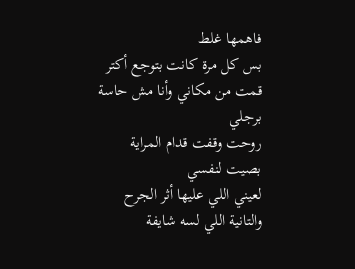فاهمها غلط
بس كل مرة كانت بتوجع أكتر
قمت من مكاني وأنا مش حاسة برجلي
روحت وقفت قدام المراية
بصيت لنفسي
لعيني اللي عليها أثر الجرح
والتانية اللي لسه شايفة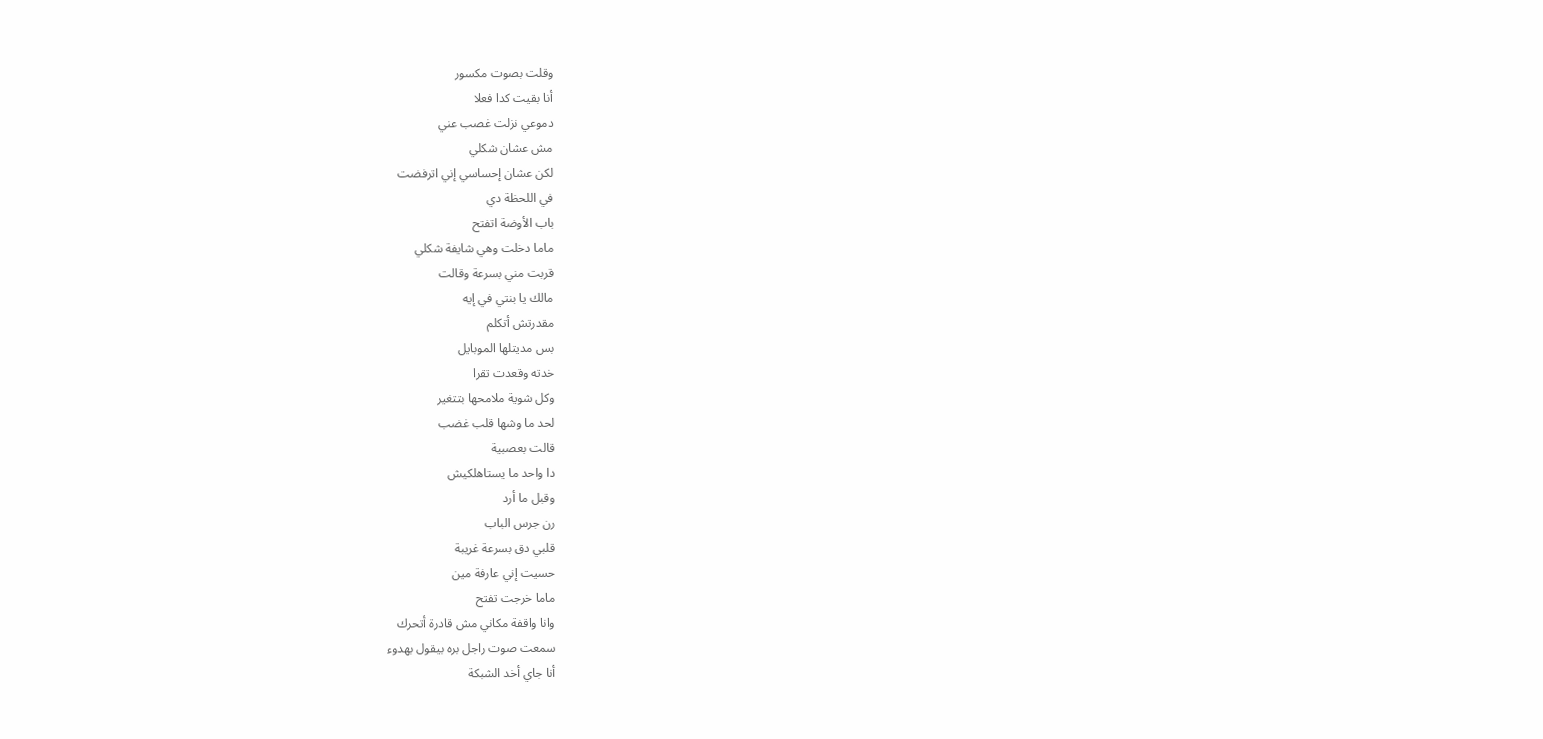وقلت بصوت مكسور
أنا بقيت كدا فعلا
دموعي نزلت غصب عني
مش عشان شكلي
لكن عشان إحساسي إني اترفضت
في اللحظة دي
باب الأوضة اتفتح
ماما دخلت وهي شايفة شكلي
قربت مني بسرعة وقالت
مالك يا بنتي في إيه
مقدرتش أتكلم
بس مديتلها الموبايل
خدته وقعدت تقرا
وكل شوية ملامحها بتتغير
لحد ما وشها قلب غضب
قالت بعصبية
دا واحد ما يستاهلكيش
وقبل ما أرد
رن جرس الباب
قلبي دق بسرعة غريبة
حسيت إني عارفة مين
ماما خرجت تفتح
وانا واقفة مكاني مش قادرة أتحرك
سمعت صوت راجل بره بيقول بهدوء
أنا جاي أخد الشبكة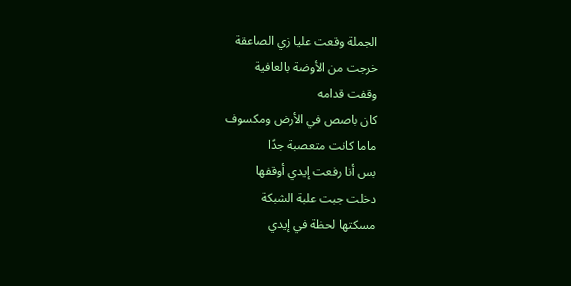الجملة وقعت عليا زي الصاعقة
خرجت من الأوضة بالعافية
وقفت قدامه
كان باصص في الأرض ومكسوف
ماما كانت متعصبة جدًا
بس أنا رفعت إيدي أوقفها
دخلت جبت علبة الشبكة
مسكتها لحظة في إيدي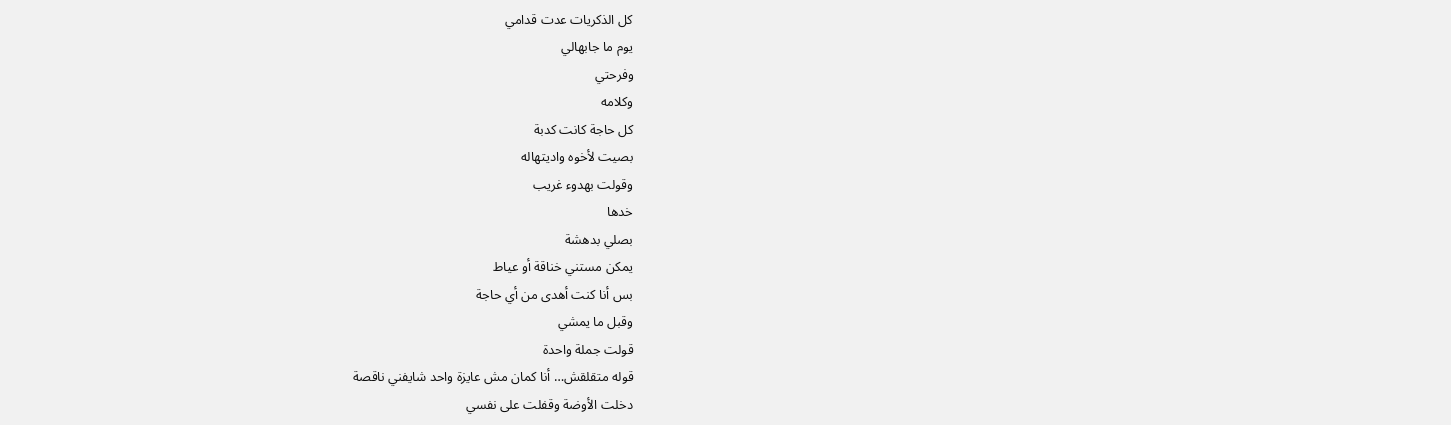كل الذكريات عدت قدامي
يوم ما جابهالي
وفرحتي
وكلامه
كل حاجة كانت كدبة
بصيت لأخوه واديتهاله
وقولت بهدوء غريب
خدها
بصلي بدهشة
يمكن مستني خناقة أو عياط
بس أنا كنت أهدى من أي حاجة
وقبل ما يمشي
قولت جملة واحدة
قوله متقلقش… أنا كمان مش عايزة واحد شايفني ناقصة
دخلت الأوضة وقفلت على نفسي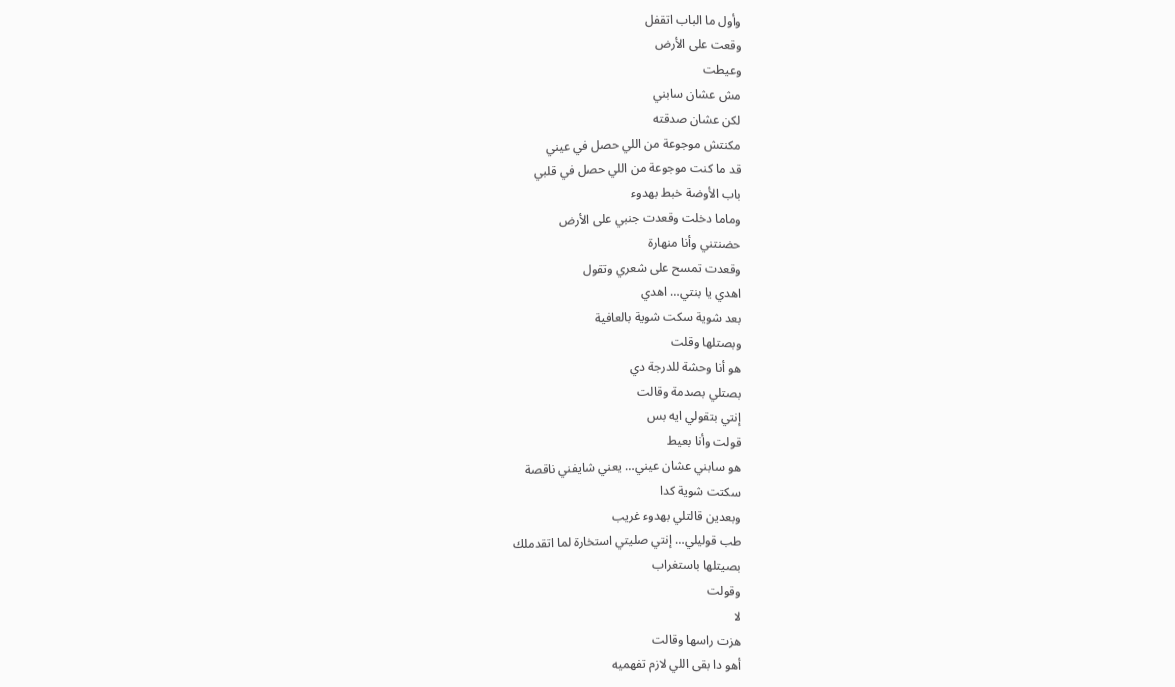وأول ما الباب اتقفل
وقعت على الأرض
وعيطت
مش عشان سابني
لكن عشان صدقته
مكنتش موجوعة من اللي حصل في عيني
قد ما كنت موجوعة من اللي حصل في قلبي
باب الأوضة خبط بهدوء
وماما دخلت وقعدت جنبي على الأرض
حضنتني وأنا منهارة
وقعدت تمسح على شعري وتقول
اهدي يا بنتي… اهدي
بعد شوية سكت شوية بالعافية
وبصتلها وقلت
هو أنا وحشة للدرجة دي
بصتلي بصدمة وقالت
إنتي بتقولي ايه بس
قولت وأنا بعيط
هو سابني عشان عيني… يعني شايفني ناقصة
سكتت شوية كدا
وبعدين قالتلي بهدوء غريب
طب قوليلي… إنتي صليتي استخارة لما اتقدملك
بصيتلها باستغراب
وقولت
لا
هزت راسها وقالت
أهو دا بقى اللي لازم تفهميه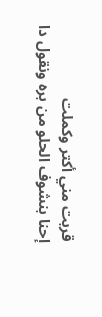قربت مني أكتر وكملت
إحنا بنشوف الحلو من بره ونقول دا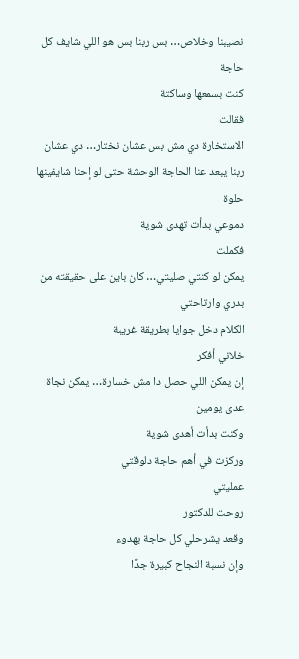نصيبنا وخلاص… بس ربنا بس هو اللي شايف كل حاجة
كنت بسمعها وساكتة
فقالت
الاستخارة دي مش بس عشان نختار… دي عشان ربنا يبعد عنا الحاجة الوحشة حتى لو إحنا شايفينها حلوة
دموعي بدأت تهدى شوية
فكملت
يمكن لو كنتي صليتي… كان باين على حقيقته من بدري وارتاحتي
الكلام دخل جوايا بطريقة غريبة
خلاني أفكر
إن يمكن اللي حصل دا مش خسارة… يمكن نجاة
عدى يومين
وكنت بدأت أهدى شوية
وركزت في أهم حاجة دلوقتي
عمليتي
روحت للدكتور
وقعد يشرحلي كل حاجة بهدوء
وإن نسبة النجاح كبيرة جدًا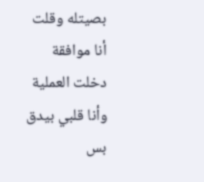بصيتله وقلت
أنا موافقة
دخلت العملية وأنا قلبي بيدق
بس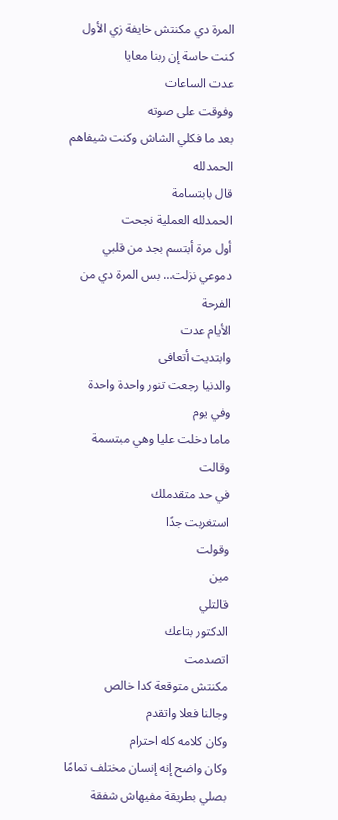المرة دي مكنتش خايفة زي الأول
كنت حاسة إن ربنا معايا
عدت الساعات
وفوقت على صوته
بعد ما فكلي الشاش وكنت شيفاهم الحمدلله
قال بابتسامة
الحمدلله العملية نجحت
أول مرة أبتسم بجد من قلبي
دموعي نزلت… بس المرة دي من الفرحة
الأيام عدت
وابتديت أتعافى
والدنيا رجعت تنور واحدة واحدة
وفي يوم
ماما دخلت عليا وهي مبتسمة
وقالت
في حد متقدملك
استغربت جدًا
وقولت
مين
قالتلي
الدكتور بتاعك
اتصدمت
مكنتش متوقعة كدا خالص
وجالنا فعلا واتقدم
وكان كلامه كله احترام
وكان واضح إنه إنسان مختلف تمامًا
بصلي بطريقة مفيهاش شفقة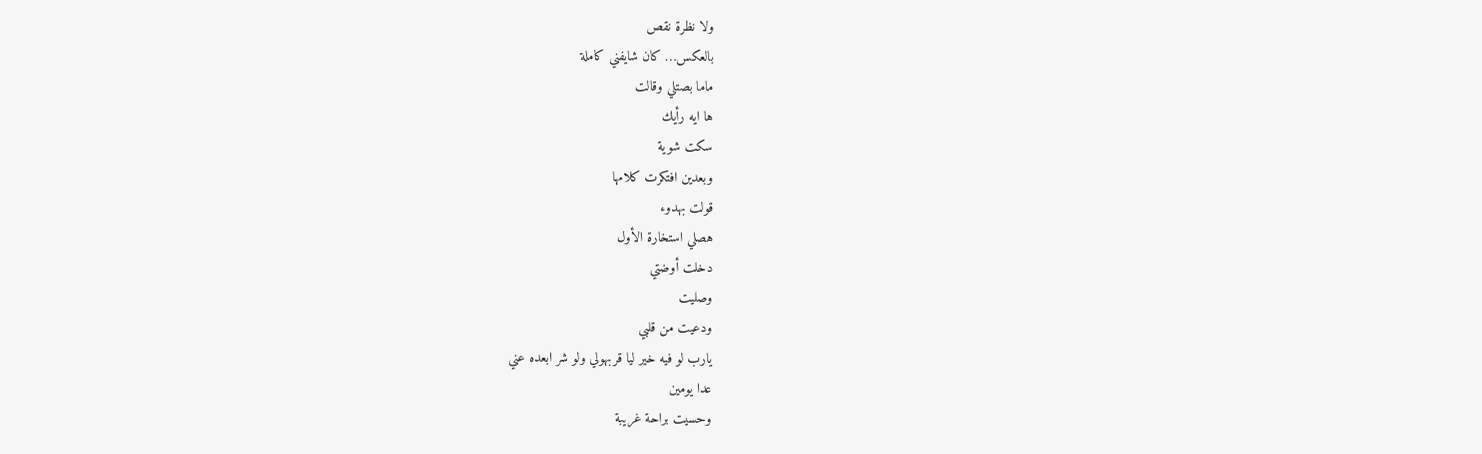ولا نظرة نقص
بالعكس… كان شايفني كاملة
ماما بصتلي وقالت
ها ايه رأيك
سكت شوية
وبعدين افتكرت كلامها
قولت بهدوء
هصلي استخارة الأول
دخلت أوضتي
وصليت
ودعيت من قلبي
يارب لو فيه خير ليا قربهولي ولو شر ابعده عني
عدا يومين
وحسيت براحة غريبة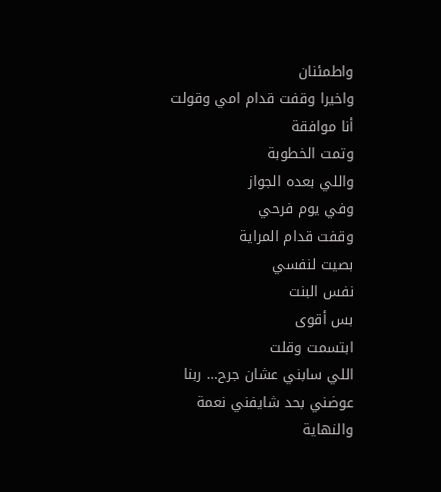واطمئنان
واخيرا وقفت قدام امي وقولت
أنا موافقة
وتمت الخطوبة
واللي بعده الجواز
وفي يوم فرحي
وقفت قدام المراية
بصيت لنفسي
نفس البنت
بس أقوى
ابتسمت وقلت
اللي سابني عشان جرح… ربنا عوضني بحد شايفني نعمة
والنهاية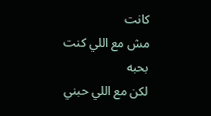كانت
مش مع اللي كنت بحبه
لكن مع اللي حبني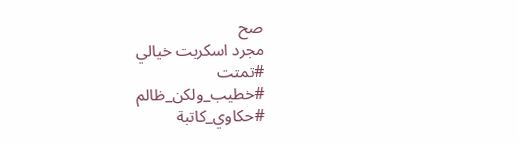صح
مجرد اسكربت خيالي
#تمتت
#خطيب_ولكن_ظالم
#حكاوي_كاتبة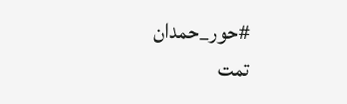#حور_حمدان
تمت